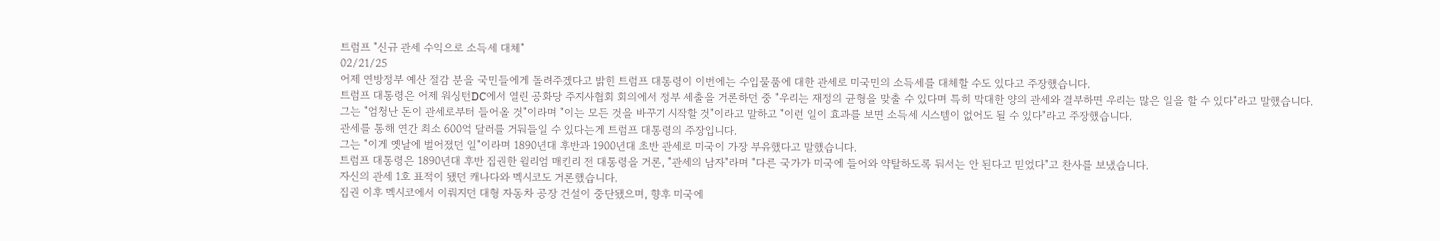트럼프 "신규 관세 수익으로 소득세 대체"
02/21/25
어제 연방정부 예산 절감 분을 국민들에게 돌려주겠다고 밝힌 트럼프 대통령이 이번에는 수입물품에 대한 관세로 미국민의 소득세를 대체할 수도 있다고 주장했습니다.
트럼프 대통령은 어제 워싱턴DC에서 열린 공화당 주지사협회 회의에서 정부 세출을 거론하던 중 "우리는 재정의 균형을 맞출 수 있다며 특히 막대한 양의 관세와 결부하면 우리는 많은 일을 할 수 있다"라고 말했습니다.
그는 "엄청난 돈이 관세로부터 들어올 것"이라며 "이는 모든 것을 바꾸기 시작할 것"이라고 말하고 "이런 일이 효과를 보면 소득세 시스템이 없어도 될 수 있다"라고 주장했습니다.
관세를 통해 연간 최소 600억 달러를 거둬들일 수 있다는게 트럼프 대통령의 주장입니다.
그는 "이게 옛날에 벌어졌던 일"이라며 1890년대 후반과 1900년대 초반 관세로 미국이 가장 부유했다고 말했습니다.
트럼프 대통령은 1890년대 후반 집권한 윌리엄 매킨리 전 대통령을 거론, "관세의 남자"라며 "다른 국가가 미국에 들어와 약탈하도록 둬서는 안 된다고 믿었다"고 찬사를 보냈습니다.
자신의 관세 1호 표적이 됐던 캐나다와 멕시코도 거론했습니다.
집권 이후 멕시코에서 이뤄지던 대형 자동차 공장 건설이 중단됐으며, 향후 미국에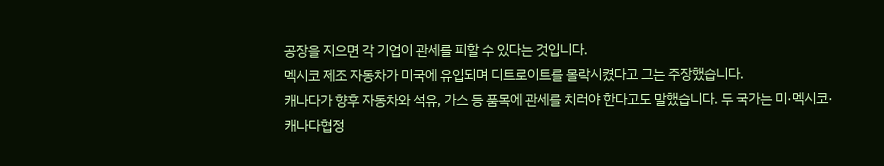공장을 지으면 각 기업이 관세를 피할 수 있다는 것입니다.
멕시코 제조 자동차가 미국에 유입되며 디트로이트를 몰락시켰다고 그는 주장했습니다.
캐나다가 향후 자동차와 석유, 가스 등 품목에 관세를 치러야 한다고도 말했습니다. 두 국가는 미·멕시코·캐나다협정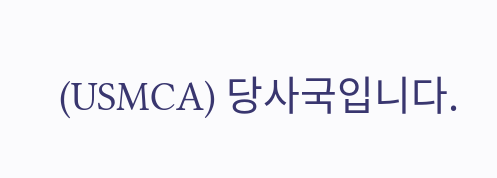(USMCA) 당사국입니다.